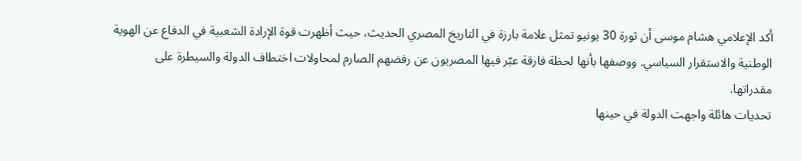أكد الإعلامي هشام موسى أن ثورة 30 يونيو تمثل علامة بارزة في التاريخ المصري الحديث، حيث أظهرت قوة الإرادة الشعبية في الدفاع عن الهوية الوطنية والاستقرار السياسي. ووصفها بأنها لحظة فارقة عبّر فيها المصريون عن رفضهم الصارم لمحاولات اختطاف الدولة والسيطرة على مقدراتها.
تحديات هائلة واجهت الدولة في حينها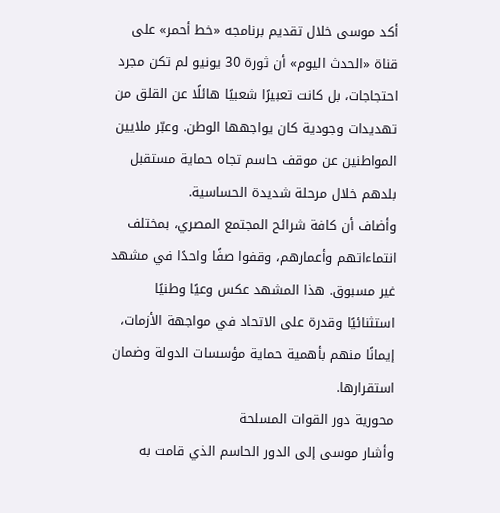أكد موسى خلال تقديم برنامجه «خط أحمر» على قناة «الحدث اليوم» أن ثورة 30 يونيو لم تكن مجرد احتجاجات، بل كانت تعبيرًا شعبيًا هائلًا عن القلق من تهديدات وجودية كان يواجهها الوطن. وعبّر ملايين المواطنين عن موقف حاسم تجاه حماية مستقبل بلدهم خلال مرحلة شديدة الحساسية.
وأضاف أن كافة شرائح المجتمع المصري، بمختلف انتماءاتهم وأعمارهم، وقفوا صفًا واحدًا في مشهد غير مسبوق. هذا المشهد عكس وعيًا وطنيًا استثنائيًا وقدرة على الاتحاد في مواجهة الأزمات، إيمانًا منهم بأهمية حماية مؤسسات الدولة وضمان استقرارها.
محورية دور القوات المسلحة
وأشار موسى إلى الدور الحاسم الذي قامت به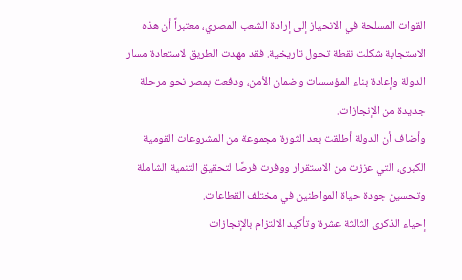القوات المسلحة في الانحياز إلى إرادة الشعب المصري، معتبراً أن هذه الاستجابة شكلت نقطة تحول تاريخية. فقد مهدت الطريق لاستعادة مسار الدولة وإعادة بناء المؤسسات وضمان الأمن، ودفعت بمصر نحو مرحلة جديدة من الإنجازات.
وأضاف أن الدولة أطلقت بعد الثورة مجموعة من المشروعات القومية الكبرى، التي عززت من الاستقرار ووفرت فرصًا لتحقيق التنمية الشاملة وتحسين جودة حياة المواطنين في مختلف القطاعات.
إحياء الذكرى الثالثة عشرة وتأكيد الالتزام بالإنجازات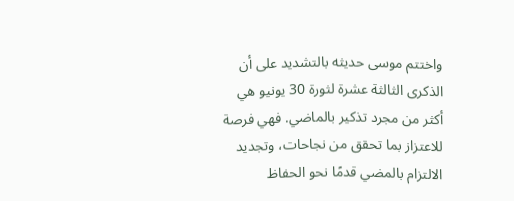واختتم موسى حديثه بالتشديد على أن الذكرى الثالثة عشرة لثورة 30 يونيو هي أكثر من مجرد تذكير بالماضي. فهي فرصة للاعتزاز بما تحقق من نجاحات، وتجديد الالتزام بالمضي قدمًا نحو الحفاظ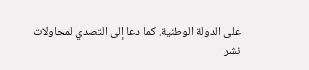على الدولة الوطنية. كما دعا إلى التصدي لمحاولات نشر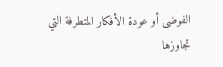الفوضى أو عودة الأفكار المتطرفة التي تجاوزها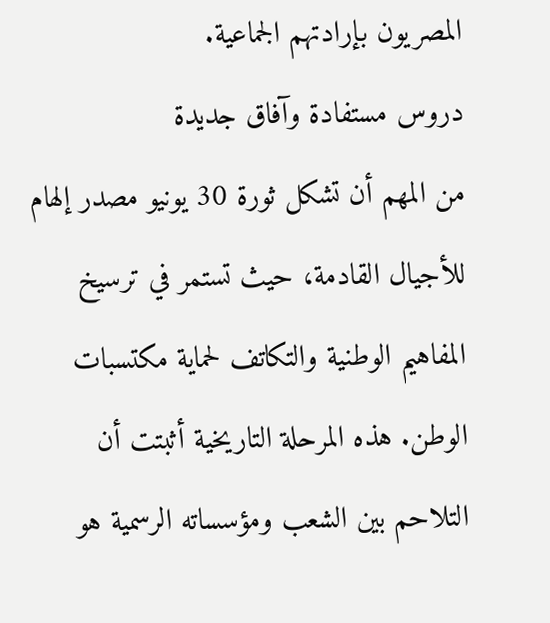المصريون بإرادتهم الجماعية.
دروس مستفادة وآفاق جديدة
من المهم أن تشكل ثورة 30 يونيو مصدر إلهام للأجيال القادمة، حيث تستمر في ترسيخ المفاهيم الوطنية والتكاتف لحماية مكتسبات الوطن. هذه المرحلة التاريخية أثبتت أن التلاحم بين الشعب ومؤسساته الرسمية هو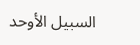السبيل الأوحد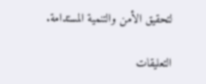لتحقيق الأمن والتنمية المستدامة.

التعليقات